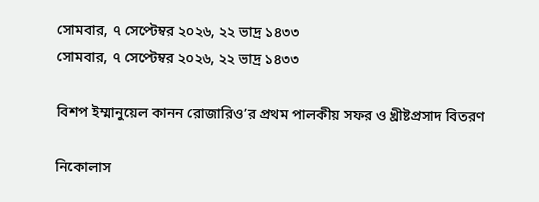সোমবার, ৭ সেপ্টেম্বর ২০২৬, ২২ ভাদ্র ১৪৩৩
সোমবার, ৭ সেপ্টেম্বর ২০২৬, ২২ ভাদ্র ১৪৩৩

বিশপ ইম্মানুয়েল কানন রোজারিও’র প্রথম পালকীয় সফর ও খ্রীষ্টপ্রসাদ বিতরণ

নিকোলাস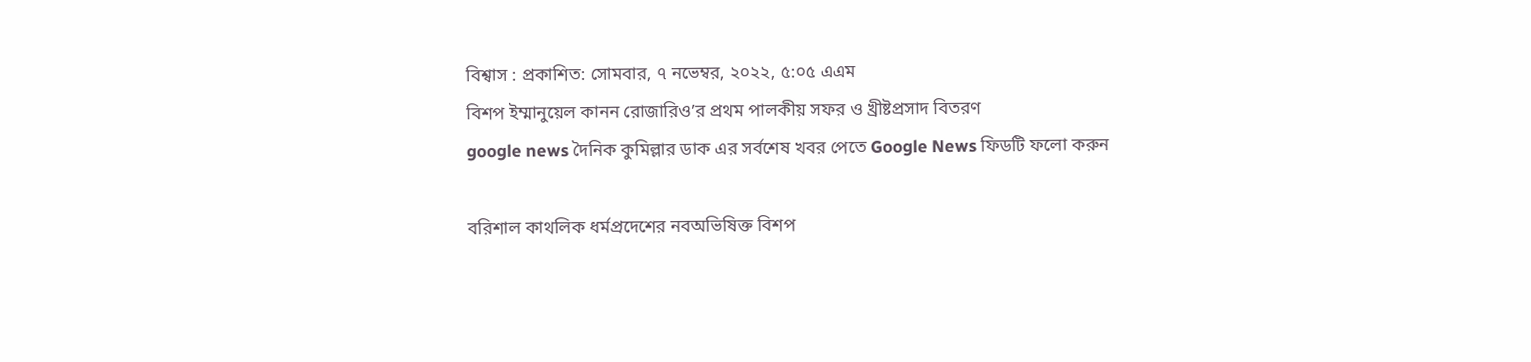বিশ্বাস : প্রকাশিত: সোমবার, ৭ নভেম্বর, ২০২২, ৫:০৫ এএম
বিশপ ইম্মানুয়েল কানন রোজারিও’র প্রথম পালকীয় সফর ও খ্রীষ্টপ্রসাদ বিতরণ
google news দৈনিক কুমিল্লার ডাক এর সর্বশেষ খবর পেতে Google News ফিডটি ফলো করুন

বরিশাল কাথলিক ধর্মপ্রদেশের নবঅভিষিক্ত বিশপ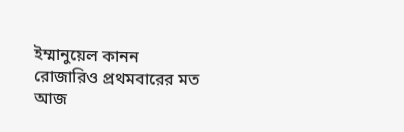ইম্মানুয়েল কানন রোজারিও প্রথমবারের মত আজ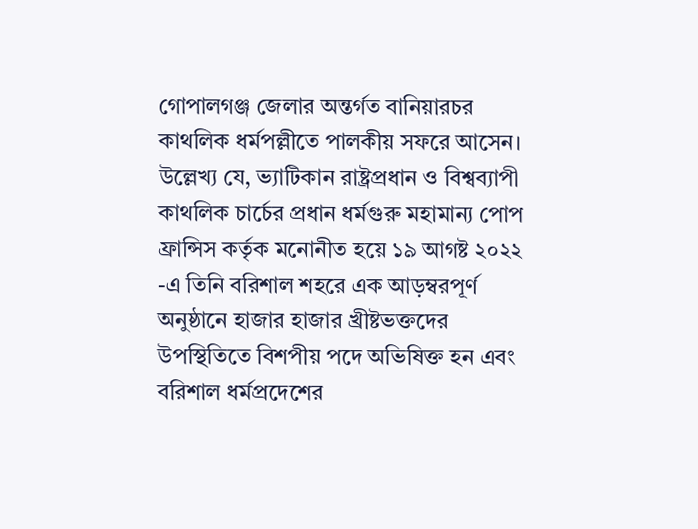গোপালগঞ্জ জেলার অন্তর্গত বানিয়ারচর কাথলিক ধর্মপল্লীতে পালকীয় সফরে আসেন। উল্লেখ্য যে, ভ্যাটিকান রাষ্ট্রপ্রধান ও বিশ্বব্যাপী কাথলিক চার্চের প্রধান ধর্মগুরু মহামান্য পোপ ফ্রান্সিস কর্তৃক মনোনীত হয়ে ১৯ আগষ্ট ২০২২ -এ তিনি বরিশাল শহরে এক আড়ম্বরপূর্ণ অনুষ্ঠানে হাজার হাজার খ্রীষ্টভক্তদের উপস্থিতিতে বিশপীয় পদে অভিষিক্ত হন এবং বরিশাল ধর্মপ্রদেশের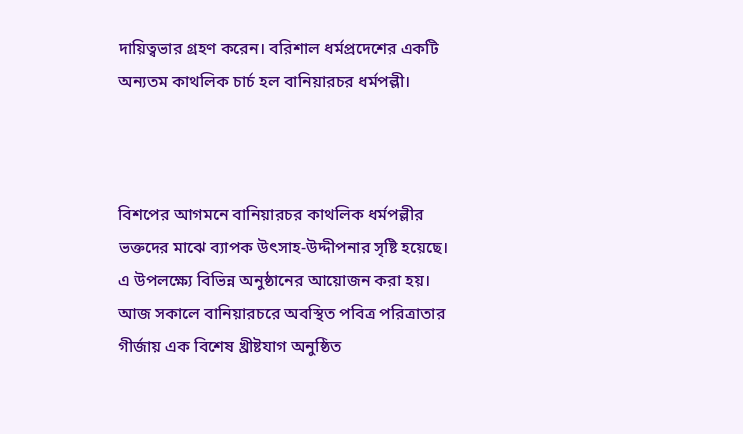দায়িত্বভার গ্রহণ করেন। বরিশাল ধর্মপ্রদেশের একটি অন্যতম কাথলিক চার্চ হল বানিয়ারচর ধর্মপল্লী।



বিশপের আগমনে বানিয়ারচর কাথলিক ধর্মপল্লীর ভক্তদের মাঝে ব্যাপক উৎসাহ-উদ্দীপনার সৃষ্টি হয়েছে। এ উপলক্ষ্যে বিভিন্ন অনুষ্ঠানের আয়োজন করা হয়। আজ সকালে বানিয়ারচরে অবস্থিত পবিত্র পরিত্রাতার গীর্জায় এক বিশেষ খ্রীষ্টযাগ অনুষ্ঠিত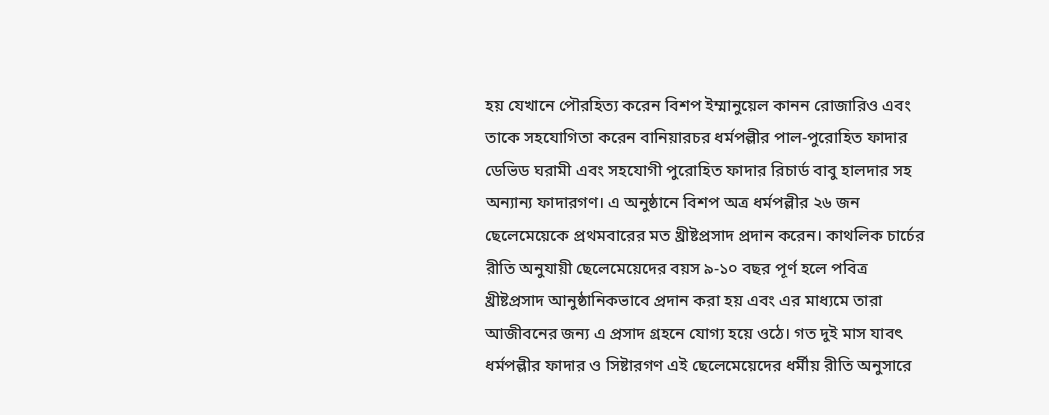হয় যেখানে পৌরহিত্য করেন বিশপ ইম্মানুয়েল কানন রোজারিও এবং তাকে সহযোগিতা করেন বানিয়ারচর ধর্মপল্লীর পাল-পুরোহিত ফাদার ডেভিড ঘরামী এবং সহযোগী পুরোহিত ফাদার রিচার্ড বাবু হালদার সহ অন্যান্য ফাদারগণ। এ অনুষ্ঠানে বিশপ অত্র ধর্মপল্লীর ২৬ জন ছেলেমেয়েকে প্রথমবারের মত খ্রীষ্টপ্রসাদ প্রদান করেন। কাথলিক চার্চের রীতি অনুযায়ী ছেলেমেয়েদের বয়স ৯-১০ বছর পূর্ণ হলে পবিত্র খ্রীষ্টপ্রসাদ আনুষ্ঠানিকভাবে প্রদান করা হয় এবং এর মাধ্যমে তারা আজীবনের জন্য এ প্রসাদ গ্রহনে যোগ্য হয়ে ওঠে। গত দুই মাস যাবৎ ধর্মপল্লীর ফাদার ও সিষ্টারগণ এই ছেলেমেয়েদের ধর্মীয় রীতি অনুসারে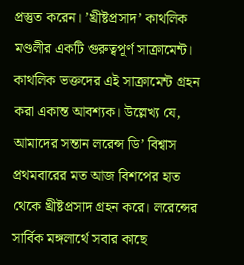প্রস্তুত করেন। ’খ্রীষ্টপ্রসাদ’ কাথলিক মণ্ডলীর একটি গুরুত্বপূর্ণ সাক্রামেন্ট। কাথলিক ভক্তদের এই সাক্রামেন্ট গ্রহন করা একান্ত আবশ্যক। উল্লেখ্য যে, আমাদের সন্তান লরেন্স ডি’ বিশ্বাস প্রথমবারের মত আজ বিশপের হাত থেকে খ্রীষ্টপ্রসাদ গ্রহন করে। লরেন্সের সার্বিক মঙ্গলার্থে সবার কাছে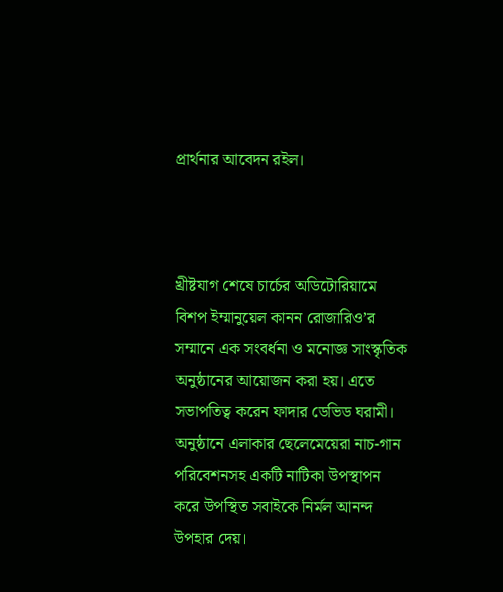প্রার্থনার আবেদন রইল।



খ্রীষ্টযাগ শেষে চার্চের অডিটোরিয়ামে বিশপ ইম্মানুয়েল কানন রোজারিও’র সম্মানে এক সংবর্ধনা ও মনোজ্ঞ সাংস্কৃতিক অনুষ্ঠানের আয়োজন করা হয়। এতে সভাপতিত্ব করেন ফাদার ডেভিড ঘরামী। অনুষ্ঠানে এলাকার ছেলেমেয়েরা নাচ-গান পরিবেশনসহ একটি নাটিকা উপস্থাপন করে উপস্থিত সবাইকে নির্মল আনন্দ উপহার দেয়।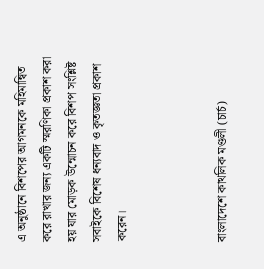এ অনুষ্ঠানে বিশপের আগমনকে মহিমান্বিত করে রাখার জন্য একটি স্মরণিকা প্রকাশ করা হয় যার মোড়ক উন্মোচন করে বিশপ সংশ্লিষ্ট সবাইকে বিশেষ ধন্যবাদ ও কৃতজ্ঞতা প্রকাশ করেন।



বাংলাদেশে কাথলিক মণ্ডলী (চার্চ)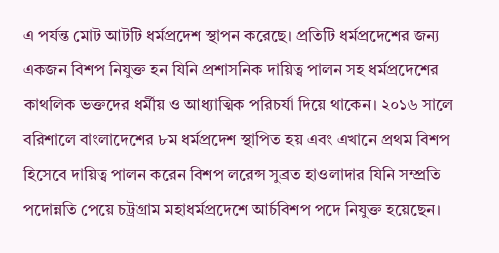এ পর্যন্ত মোট আটটি ধর্মপ্রদেশ স্থাপন করেছে। প্রতিটি ধর্মপ্রদেশের জন্য একজন বিশপ নিযুক্ত হন যিনি প্রশাসনিক দায়িত্ব পালন সহ ধর্মপ্রদেশের কাথলিক ভক্তদের ধর্মীয় ও আধ্যাত্মিক পরিচর্যা দিয়ে থাকেন। ২০১৬ সালে বরিশালে বাংলাদেশের ৮ম ধর্মপ্রদেশ স্থাপিত হয় এবং এখানে প্রথম বিশপ হিসেবে দায়িত্ব পালন করেন বিশপ লরেন্স সুব্রত হাওলাদার যিনি সম্প্রতি পদোন্নতি পেয়ে চট্রগ্রাম মহাধর্মপ্রদেশে আর্চবিশপ পদে নিযুক্ত হয়েছেন।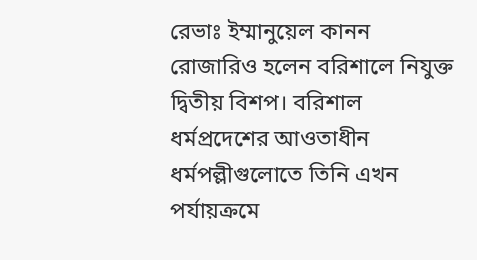রেভাঃ ইম্মানুয়েল কানন রোজারিও হলেন বরিশালে নিযুক্ত দ্বিতীয় বিশপ। বরিশাল ধর্মপ্রদেশের আওতাধীন ধর্মপল্লীগুলোতে তিনি এখন পর্যায়ক্রমে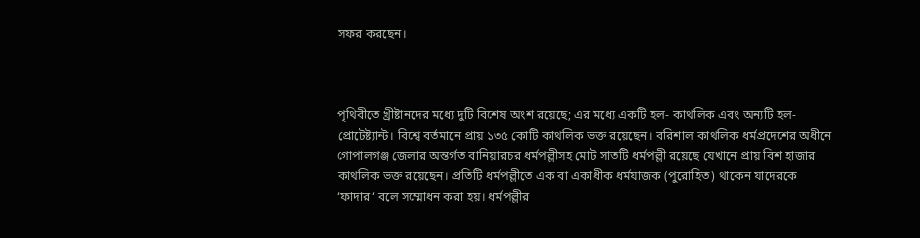সফর করছেন।



পৃথিবীতে খ্রীষ্টানদের মধ্যে দুটি বিশেষ অংশ রয়েছে; এর মধ্যে একটি হল- কাথলিক এবং অন্যটি হল- প্রোটেষ্ট্যান্ট। বিশ্বে বর্তমানে প্রায় ১৩৫ কোটি কাথলিক ভক্ত রয়েছেন। বরিশাল কাথলিক ধর্মপ্রদেশের অধীনে গোপালগঞ্জ জেলার অন্তর্গত বানিয়ারচর ধর্মপল্লীসহ মোট সাতটি ধর্মপল্লী রয়েছে যেখানে প্রায় বিশ হাজার কাথলিক ভক্ত রয়েছেন। প্রতিটি ধর্মপল্লীতে এক বা একাধীক ধর্মযাজক (পুরোহিত) থাকেন যাদেরকে ‘ফাদার‘ বলে সম্মোধন করা হয়। ধর্মপল্লীর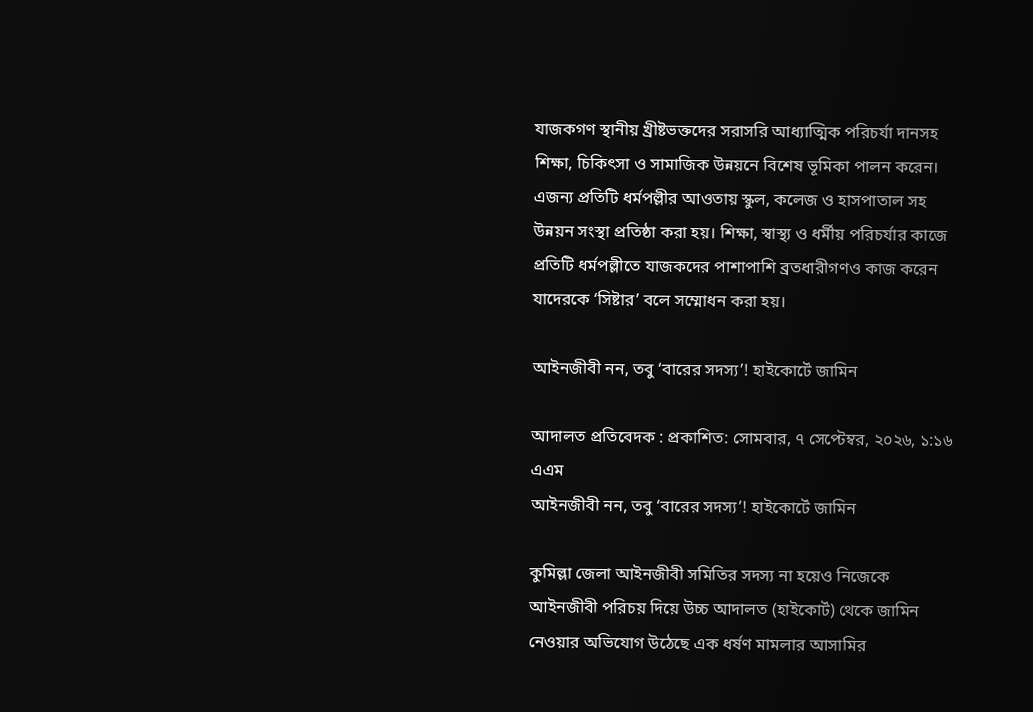যাজকগণ স্থানীয় খ্রীষ্টভক্তদের সরাসরি আধ্যাত্মিক পরিচর্যা দানসহ শিক্ষা, চিকিৎসা ও সামাজিক উন্নয়নে বিশেষ ভূমিকা পালন করেন। এজন্য প্রতিটি ধর্মপল্লীর আওতায় স্কুল, কলেজ ও হাসপাতাল সহ উন্নয়ন সংস্থা প্রতিষ্ঠা করা হয়। শিক্ষা, স্বাস্থ্য ও ধর্মীয় পরিচর্যার কাজে প্রতিটি ধর্মপল্লীতে যাজকদের পাশাপাশি ব্রতধারীগণও কাজ করেন যাদেরকে ‘সিষ্টার’ বলে সম্মোধন করা হয়।

আইনজীবী নন, তবু ‘বারের সদস্য’! হাইকোর্টে জামিন

আদালত প্রতিবেদক : প্রকাশিত: সোমবার, ৭ সেপ্টেম্বর, ২০২৬, ১:১৬ এএম
আইনজীবী নন, তবু ‘বারের সদস্য’! হাইকোর্টে জামিন

কুমিল্লা জেলা আইনজীবী সমিতির সদস্য না হয়েও নিজেকে আইনজীবী পরিচয় দিয়ে উচ্চ আদালত (হাইকোর্ট) থেকে জামিন নেওয়ার অভিযোগ উঠেছে এক ধর্ষণ মামলার আসামির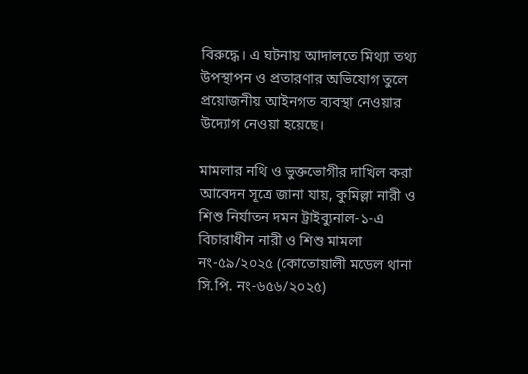বিরুদ্ধে। এ ঘটনায় আদালতে মিথ্যা তথ্য উপস্থাপন ও প্রতারণার অভিযোগ তুলে প্রয়োজনীয় আইনগত ব্যবস্থা নেওয়ার উদ্যোগ নেওয়া হয়েছে।

মামলার নথি ও ভুক্তভোগীর দাখিল করা আবেদন সূত্রে জানা যায়, কুমিল্লা নারী ও শিশু নির্যাতন দমন ট্রাইব্যুনাল-১-এ বিচারাধীন নারী ও শিশু মামলা নং-৫৯/২০২৫ (কোতোয়ালী মডেল থানা সি.পি. নং-৬৫৬/২০২৫)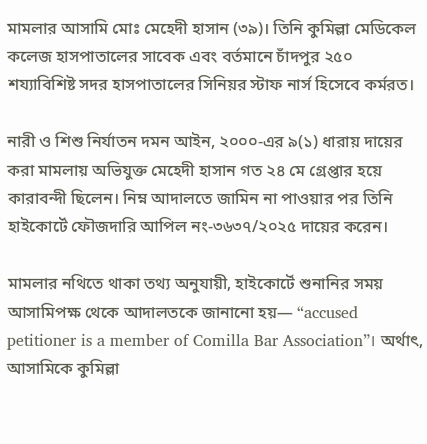মামলার আসামি মোঃ মেহেদী হাসান (৩৯)। তিনি কুমিল্লা মেডিকেল কলেজ হাসপাতালের সাবেক এবং বর্তমানে চাঁদপুর ২৫০ শয্যাবিশিষ্ট সদর হাসপাতালের সিনিয়র স্টাফ নার্স হিসেবে কর্মরত।

নারী ও শিশু নির্যাতন দমন আইন, ২০০০-এর ৯(১) ধারায় দায়ের করা মামলায় অভিযুক্ত মেহেদী হাসান গত ২৪ মে গ্রেপ্তার হয়ে কারাবন্দী ছিলেন। নিম্ন আদালতে জামিন না পাওয়ার পর তিনি হাইকোর্টে ফৌজদারি আপিল নং-৩৬৩৭/২০২৫ দায়ের করেন।

মামলার নথিতে থাকা তথ্য অনুযায়ী, হাইকোর্টে শুনানির সময় আসামিপক্ষ থেকে আদালতকে জানানো হয়— “accused petitioner is a member of Comilla Bar Association”। অর্থাৎ, আসামিকে কুমিল্লা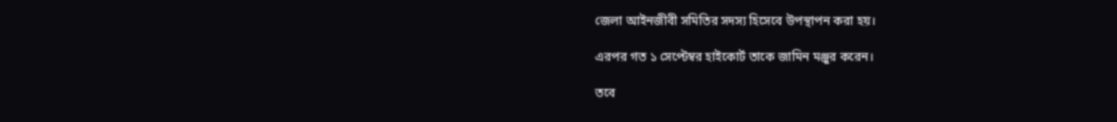জেলা আইনজীবী সমিতির সদস্য হিসেবে উপস্থাপন করা হয়।

এরপর গত ১ সেপ্টেম্বর হাইকোর্ট তাকে জামিন মঞ্জুর করেন।

তবে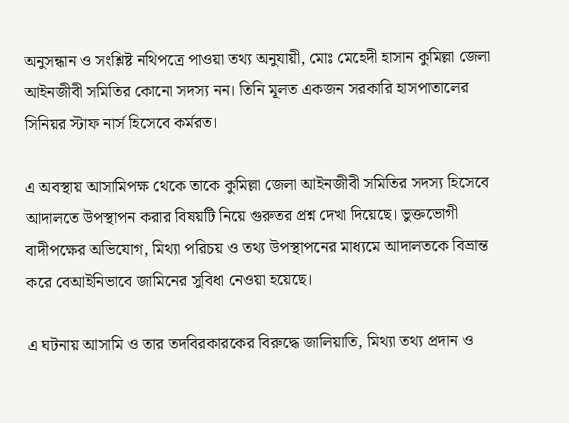অনুসন্ধান ও সংশ্লিষ্ট নথিপত্রে পাওয়া তথ্য অনুযায়ী, মোঃ মেহেদী হাসান কুমিল্লা জেলা আইনজীবী সমিতির কোনো সদস্য নন। তিনি মূলত একজন সরকারি হাসপাতালের সিনিয়র স্টাফ নার্স হিসেবে কর্মরত।

এ অবস্থায় আসামিপক্ষ থেকে তাকে কুমিল্লা জেলা আইনজীবী সমিতির সদস্য হিসেবে আদালতে উপস্থাপন করার বিষয়টি নিয়ে গুরুতর প্রশ্ন দেখা দিয়েছে। ভুক্তভোগী বাদীপক্ষের অভিযোগ, মিথ্যা পরিচয় ও তথ্য উপস্থাপনের মাধ্যমে আদালতকে বিভ্রান্ত করে বেআইনিভাবে জামিনের সুবিধা নেওয়া হয়েছে।

এ ঘটনায় আসামি ও তার তদবিরকারকের বিরুদ্ধে জালিয়াতি, মিথ্যা তথ্য প্রদান ও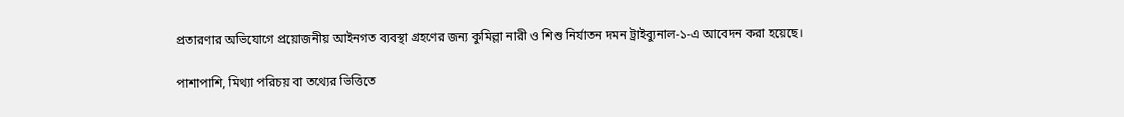প্রতারণার অভিযোগে প্রয়োজনীয় আইনগত ব্যবস্থা গ্রহণের জন্য কুমিল্লা নারী ও শিশু নির্যাতন দমন ট্রাইব্যুনাল-১-এ আবেদন করা হয়েছে।

পাশাপাশি, মিথ্যা পরিচয় বা তথ্যের ভিত্তিতে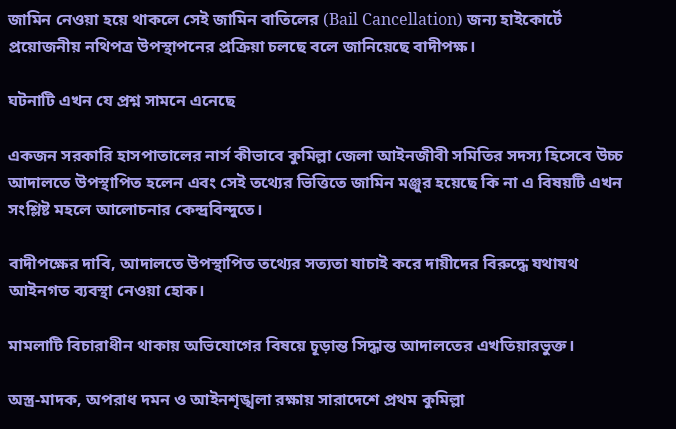জামিন নেওয়া হয়ে থাকলে সেই জামিন বাতিলের (Bail Cancellation) জন্য হাইকোর্টে প্রয়োজনীয় নথিপত্র উপস্থাপনের প্রক্রিয়া চলছে বলে জানিয়েছে বাদীপক্ষ।

ঘটনাটি এখন যে প্রশ্ন সামনে এনেছে

একজন সরকারি হাসপাতালের নার্স কীভাবে কুমিল্লা জেলা আইনজীবী সমিতির সদস্য হিসেবে উচ্চ আদালতে উপস্থাপিত হলেন এবং সেই তথ্যের ভিত্তিতে জামিন মঞ্জুর হয়েছে কি না এ বিষয়টি এখন সংশ্লিষ্ট মহলে আলোচনার কেন্দ্রবিন্দুতে।

বাদীপক্ষের দাবি, আদালতে উপস্থাপিত তথ্যের সত্যতা যাচাই করে দায়ীদের বিরুদ্ধে যথাযথ আইনগত ব্যবস্থা নেওয়া হোক।

মামলাটি বিচারাধীন থাকায় অভিযোগের বিষয়ে চূড়ান্ত সিদ্ধান্ত আদালতের এখতিয়ারভুক্ত।

অস্ত্র-মাদক, অপরাধ দমন ও আইনশৃঙ্খলা রক্ষায় সারাদেশে প্রথম কুমিল্লা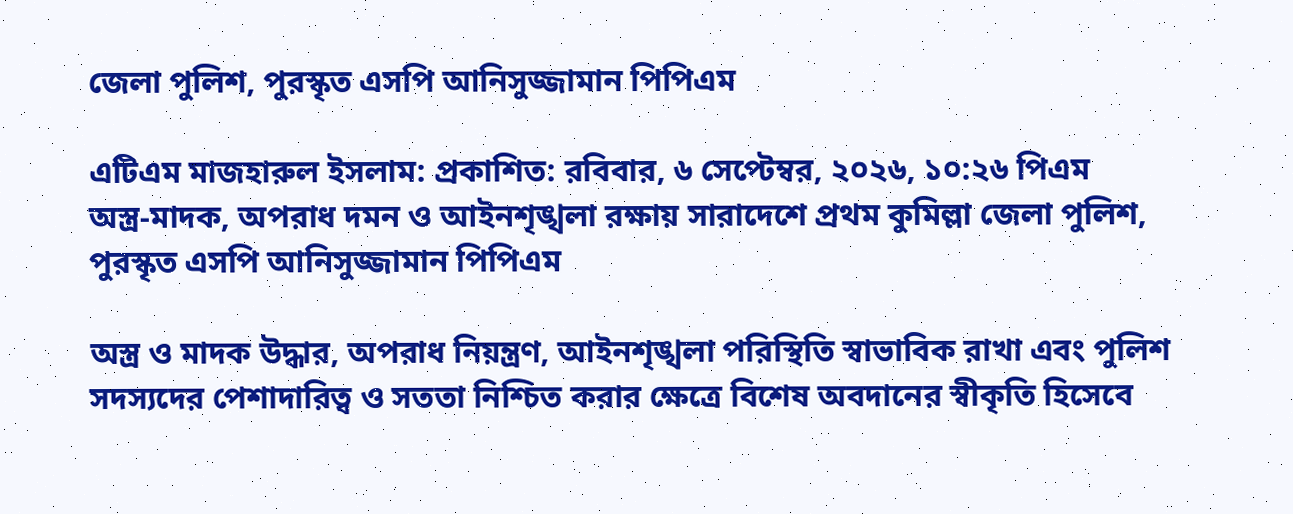জেলা পুলিশ, পুরস্কৃত এসপি আনিসুজ্জামান পিপিএম

এটিএম মাজহারুল ইসলাম: প্রকাশিত: রবিবার, ৬ সেপ্টেম্বর, ২০২৬, ১০:২৬ পিএম
অস্ত্র-মাদক, অপরাধ দমন ও আইনশৃঙ্খলা রক্ষায় সারাদেশে প্রথম কুমিল্লা জেলা পুলিশ, পুরস্কৃত এসপি আনিসুজ্জামান পিপিএম

অস্ত্র ও মাদক উদ্ধার, অপরাধ নিয়ন্ত্রণ, আইনশৃঙ্খলা পরিস্থিতি স্বাভাবিক রাখা এবং পুলিশ সদস্যদের পেশাদারিত্ব ও সততা নিশ্চিত করার ক্ষেত্রে বিশেষ অবদানের স্বীকৃতি হিসেবে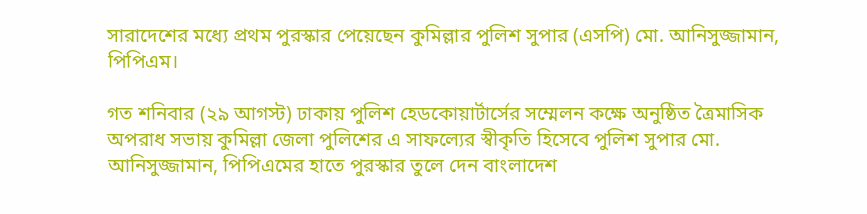সারাদেশের মধ্যে প্রথম পুরস্কার পেয়েছেন কুমিল্লার পুলিশ সুপার (এসপি) মো. আনিসুজ্জামান, পিপিএম।

গত শনিবার (২৯ আগস্ট) ঢাকায় পুলিশ হেডকোয়ার্টার্সের সম্মেলন কক্ষে অনুষ্ঠিত ত্রৈমাসিক অপরাধ সভায় কুমিল্লা জেলা পুলিশের এ সাফল্যের স্বীকৃতি হিসেবে পুলিশ সুপার মো. আনিসুজ্জামান, পিপিএমের হাতে পুরস্কার তুলে দেন বাংলাদেশ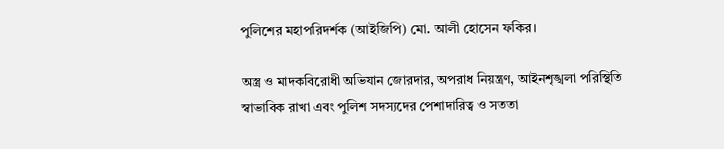পুলিশের মহাপরিদর্শক (আইজিপি) মো. আলী হোসেন ফকির।

অস্ত্র ও মাদকবিরোধী অভিযান জোরদার, অপরাধ নিয়ন্ত্রণ, আইনশৃঙ্খলা পরিস্থিতি স্বাভাবিক রাখা এবং পুলিশ সদস্যদের পেশাদারিত্ব ও সততা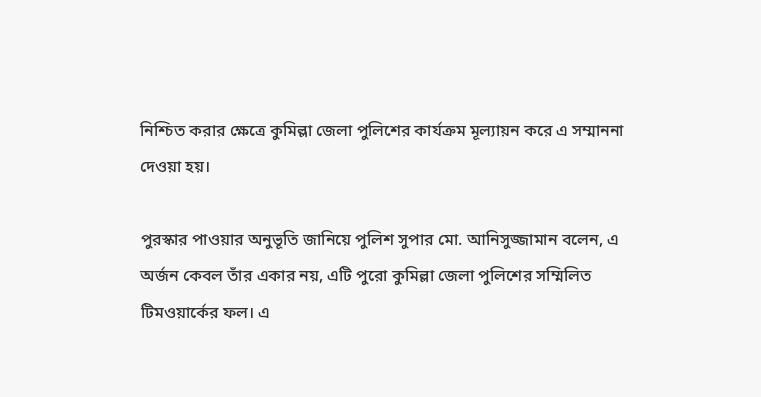নিশ্চিত করার ক্ষেত্রে কুমিল্লা জেলা পুলিশের কার্যক্রম মূল্যায়ন করে এ সম্মাননা দেওয়া হয়।

পুরস্কার পাওয়ার অনুভূতি জানিয়ে পুলিশ সুপার মো. আনিসুজ্জামান বলেন, এ অর্জন কেবল তাঁর একার নয়, এটি পুরো কুমিল্লা জেলা পুলিশের সম্মিলিত টিমওয়ার্কের ফল। এ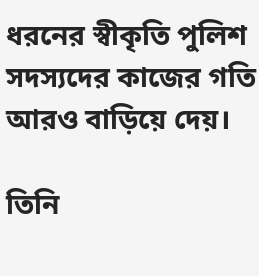ধরনের স্বীকৃতি পুলিশ সদস্যদের কাজের গতি আরও বাড়িয়ে দেয়।

তিনি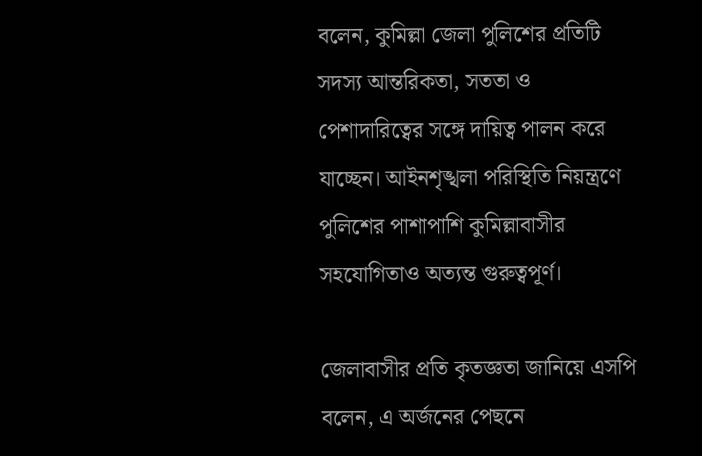বলেন, কুমিল্লা জেলা পুলিশের প্রতিটি সদস্য আন্তরিকতা, সততা ও পেশাদারিত্বের সঙ্গে দায়িত্ব পালন করে যাচ্ছেন। আইনশৃঙ্খলা পরিস্থিতি নিয়ন্ত্রণে পুলিশের পাশাপাশি কুমিল্লাবাসীর সহযোগিতাও অত্যন্ত গুরুত্বপূর্ণ।

জেলাবাসীর প্রতি কৃতজ্ঞতা জানিয়ে এসপি বলেন, এ অর্জনের পেছনে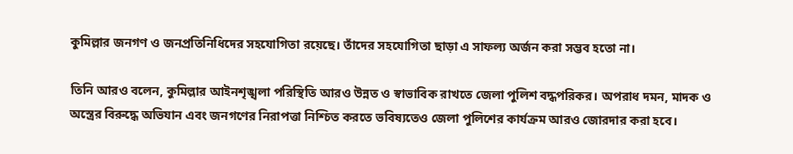কুমিল্লার জনগণ ও জনপ্রতিনিধিদের সহযোগিতা রয়েছে। তাঁদের সহযোগিতা ছাড়া এ সাফল্য অর্জন করা সম্ভব হতো না।

তিনি আরও বলেন, কুমিল্লার আইনশৃঙ্খলা পরিস্থিতি আরও উন্নত ও স্বাভাবিক রাখতে জেলা পুলিশ বদ্ধপরিকর। অপরাধ দমন, মাদক ও অস্ত্রের বিরুদ্ধে অভিযান এবং জনগণের নিরাপত্তা নিশ্চিত করতে ভবিষ্যতেও জেলা পুলিশের কার্যক্রম আরও জোরদার করা হবে।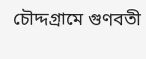চৌদ্দগ্রামে গুণবতী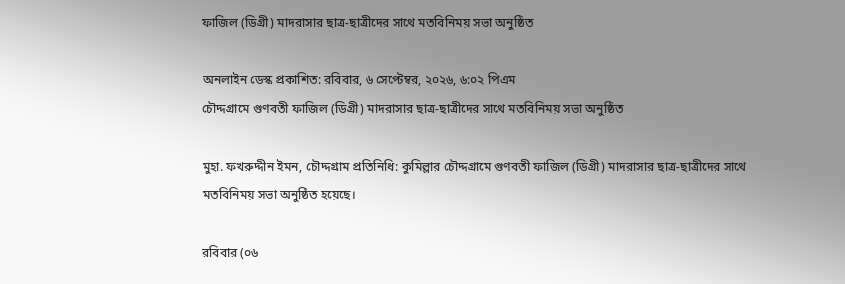ফাজিল (ডিগ্রী) মাদরাসার ছাত্র-ছাত্রীদের সাথে মতবিনিময় সভা অনুষ্ঠিত

অনলাইন ডেস্ক প্রকাশিত: রবিবার, ৬ সেপ্টেম্বর, ২০২৬, ৬:০২ পিএম
চৌদ্দগ্রামে গুণবতী ফাজিল (ডিগ্রী) মাদরাসার ছাত্র-ছাত্রীদের সাথে মতবিনিময় সভা অনুষ্ঠিত

মুহা. ফখরুদ্দীন ইমন, চৌদ্দগ্রাম প্রতিনিধি: কুমিল্লার চৌদ্দগ্রামে গুণবতী ফাজিল (ডিগ্রী) মাদরাসার ছাত্র-ছাত্রীদের সাথে মতবিনিময় সভা অনুষ্ঠিত হয়েছে।

রবিবার (০৬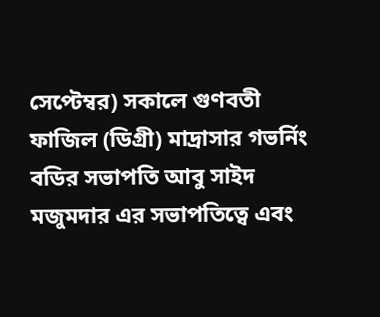সেপ্টেম্বর) সকালে গুণবতী ফাজিল (ডিগ্রী) মাদ্রাসার গভর্নিং বডির সভাপতি আবু সাইদ মজুমদার এর সভাপতিত্বে এবং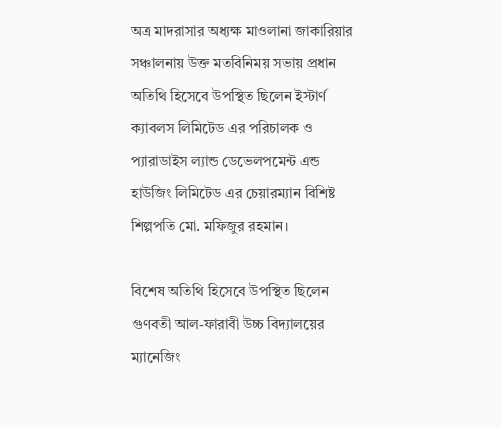অত্র মাদরাসার অধ্যক্ষ মাওলানা জাকারিয়ার সঞ্চালনায় উক্ত মতবিনিময় সভায় প্রধান অতিথি হিসেবে উপস্থিত ছিলেন ইস্টার্ণ ক্যাবলস লিমিটেড এর পরিচালক ও প্যারাডাইস ল্যান্ড ডেভেলপমেন্ট এন্ড হাউজিং লিমিটেড এর চেয়ারম্যান বিশিষ্ট শিল্পপতি মো. মফিজুর রহমান।

বিশেষ অতিথি হিসেবে উপস্থিত ছিলেন গুণবতী আল-ফারাবী উচ্চ বিদ্যালয়ের ম্যানেজিং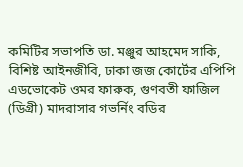কমিটির সভাপতি ডা. মঞ্জুর আহমেদ সাকি, বিশিষ্ট আইনজীবি, ঢাকা জজ কোর্টের এপিপি এডভোকেট ওমর ফারুক, গুণবতী ফাজিল (ডিগ্রী) মাদরাসার গভর্নিং বডির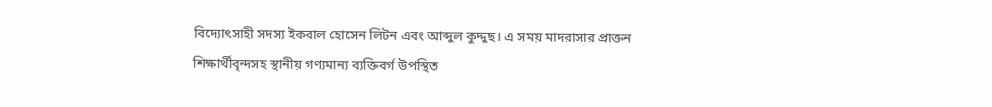বিদ্যোৎসাহী সদস্য ইকবাল হোসেন লিটন এবং আব্দুল কুদ্দুছ। এ সময় মাদরাসার প্রাক্তন শিক্ষার্থীবৃন্দসহ স্থানীয় গণ্যমান্য ব্যক্তিবর্গ উপস্থিত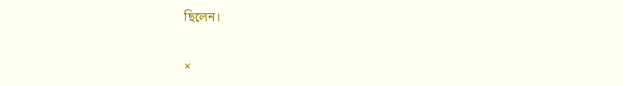ছিলেন।

×